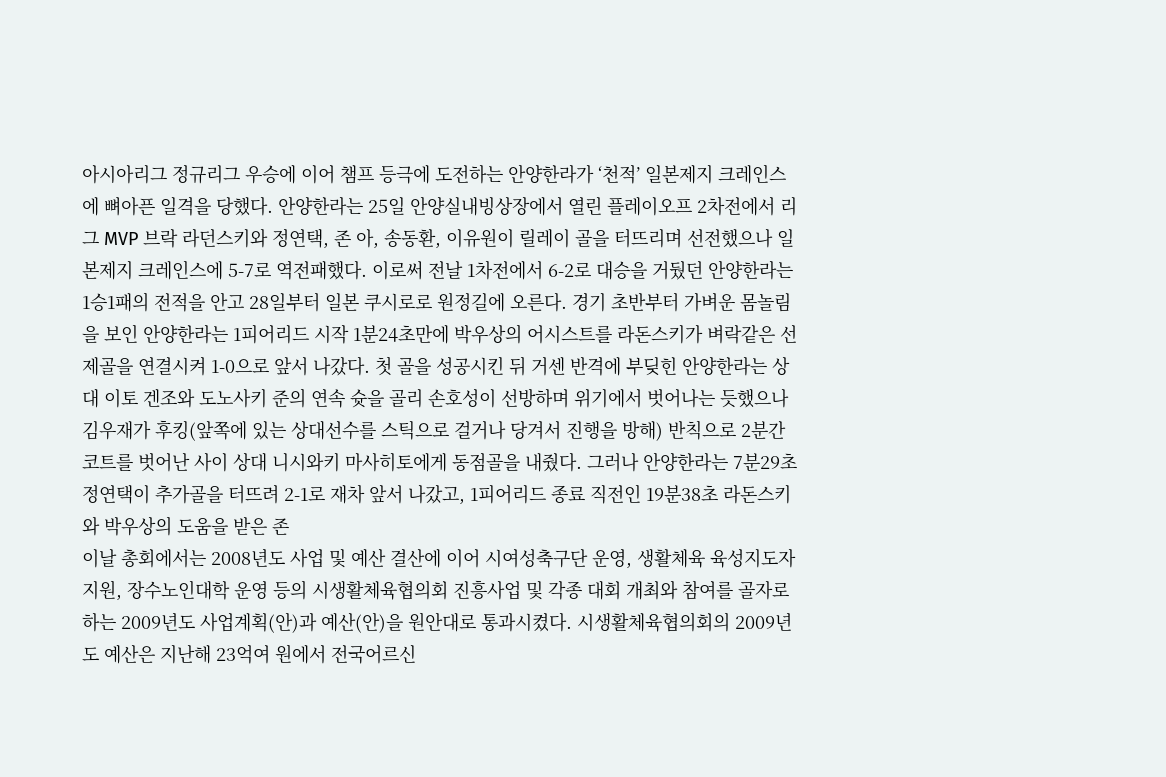아시아리그 정규리그 우승에 이어 챔프 등극에 도전하는 안양한라가 ‘천적’ 일본제지 크레인스에 뼈아픈 일격을 당했다. 안양한라는 25일 안양실내빙상장에서 열린 플레이오프 2차전에서 리그 MVP 브락 라던스키와 정연택, 존 아, 송동환, 이유원이 릴레이 골을 터뜨리며 선전했으나 일본제지 크레인스에 5-7로 역전패했다. 이로써 전날 1차전에서 6-2로 대승을 거뒀던 안양한라는 1승1패의 전적을 안고 28일부터 일본 쿠시로로 원정길에 오른다. 경기 초반부터 가벼운 몸놀림을 보인 안양한라는 1피어리드 시작 1분24초만에 박우상의 어시스트를 라돈스키가 벼락같은 선제골을 연결시켜 1-0으로 앞서 나갔다. 첫 골을 성공시킨 뒤 거센 반격에 부딪힌 안양한라는 상대 이토 겐조와 도노사키 준의 연속 슛을 골리 손호성이 선방하며 위기에서 벗어나는 듯했으나 김우재가 후킹(앞쪽에 있는 상대선수를 스틱으로 걸거나 당겨서 진행을 방해) 반칙으로 2분간 코트를 벗어난 사이 상대 니시와키 마사히토에게 동점골을 내줬다. 그러나 안양한라는 7분29초 정연택이 추가골을 터뜨려 2-1로 재차 앞서 나갔고, 1피어리드 종료 직전인 19분38초 라돈스키와 박우상의 도움을 받은 존
이날 총회에서는 2008년도 사업 및 예산 결산에 이어 시여성축구단 운영, 생활체육 육성지도자 지원, 장수노인대학 운영 등의 시생활체육협의회 진흥사업 및 각종 대회 개최와 참여를 골자로 하는 2009년도 사업계획(안)과 예산(안)을 원안대로 통과시켰다. 시생활체육협의회의 2009년도 예산은 지난해 23억여 원에서 전국어르신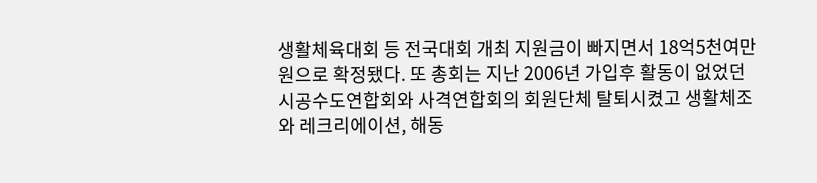생활체육대회 등 전국대회 개최 지원금이 빠지면서 18억5천여만 원으로 확정됐다. 또 총회는 지난 2006년 가입후 활동이 없었던 시공수도연합회와 사격연합회의 회원단체 탈퇴시켰고 생활체조와 레크리에이션, 해동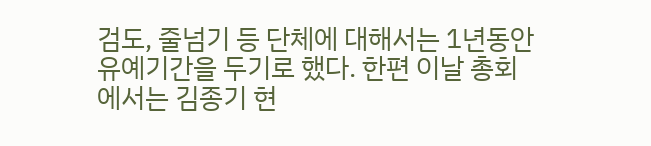검도, 줄넘기 등 단체에 대해서는 1년동안 유예기간을 두기로 했다. 한편 이날 총회에서는 김종기 현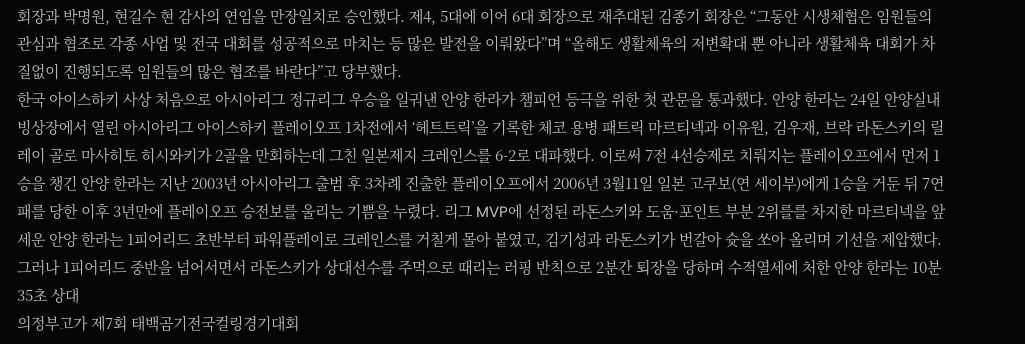회장과 박명원, 현길수 현 감사의 연임을 만장일치로 승인했다. 제4, 5대에 이어 6대 회장으로 재추대된 김종기 회장은 “그동안 시생체협은 임원들의 관심과 협조로 각종 사업 및 전국 대회를 성공적으로 마치는 등 많은 발전을 이뤄왔다”며 “올해도 생활체육의 저변확대 뿐 아니라 생활체육 대회가 차질없이 진행되도록 임원들의 많은 협조를 바란다”고 당부했다.
한국 아이스하키 사상 처음으로 아시아리그 정규리그 우승을 일궈낸 안양 한라가 챔피언 등극을 위한 첫 관문을 통과했다. 안양 한라는 24일 안양실내빙상장에서 열린 아시아리그 아이스하키 플레이오프 1차전에서 ‘헤트트릭’을 기록한 체코 용병 패트릭 마르티넥과 이유원, 김우재, 브락 라돈스키의 릴레이 골로 마사히토 히시와키가 2골을 만회하는데 그친 일본제지 크레인스를 6-2로 대파했다. 이로써 7전 4선승제로 치뤄지는 플레이오프에서 먼저 1승을 챙긴 안양 한라는 지난 2003년 아시아리그 출범 후 3차례 진출한 플레이오프에서 2006년 3월11일 일본 고쿠보(연 세이부)에게 1승을 거둔 뒤 7연패를 당한 이후 3년만에 플레이오프 승전보를 울리는 기쁨을 누렸다. 리그 MVP에 선정된 라돈스키와 도움·포인트 부분 2위를를 차지한 마르티넥을 앞세운 안양 한라는 1피어리드 초반부터 파워플레이로 크레인스를 거칠게 몰아 붙였고, 김기성과 라돈스키가 번갈아 슛을 쏘아 올리며 기선을 제압했다. 그러나 1피어리드 중반을 넘어서면서 라돈스키가 상대선수를 주먹으로 때리는 러핑 반칙으로 2분간 퇴장을 당하며 수적열세에 처한 안양 한라는 10분35초 상대
의정부고가 제7회 태백곰기전국컬링경기대회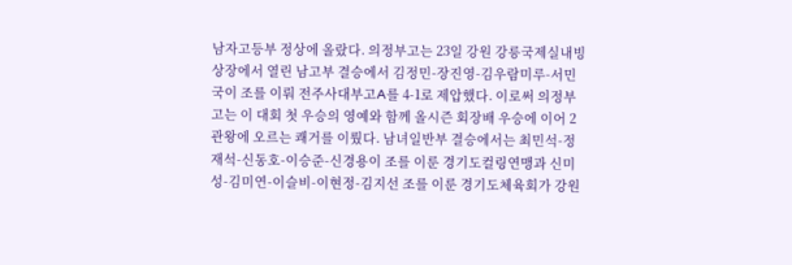남자고등부 정상에 올랐다. 의정부고는 23일 강원 강릉국제실내빙상장에서 열린 남고부 결승에서 김정민-장진영-김우람미루-서민국이 조를 이뤄 전주사대부고A를 4-1로 제압했다. 이로써 의정부고는 이 대회 첫 우승의 영예와 함께 올시즌 회장배 우승에 이어 2관왕에 오르는 쾌거를 이뤘다. 남녀일반부 결승에서는 최민석-정재석-신동호-이승준-신경용이 조를 이룬 경기도컬링연맹과 신미성-김미연-이슬비-이현정-김지선 조를 이룬 경기도체육회가 강원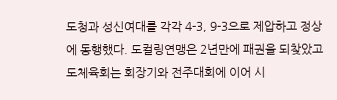도청과 성신여대를 각각 4-3, 9-3으로 제압하고 정상에 동행했다. 도컬링연맹은 2년만에 패권을 되찾았고 도체육회는 회장기와 전주대회에 이어 시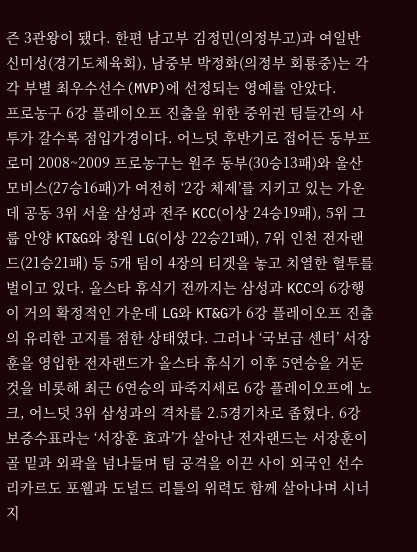즌 3관왕이 됐다. 한편 남고부 김정민(의정부고)과 여일반 신미성(경기도체육회), 남중부 박정화(의정부 회룡중)는 각각 부별 최우수선수(MVP)에 선정되는 영예를 안았다.
프로농구 6강 플레이오프 진출을 위한 중위권 팀들간의 사투가 갈수록 점입가경이다. 어느덧 후반기로 접어든 동부프로미 2008~2009 프로농구는 원주 동부(30승13패)와 울산 모비스(27승16패)가 여전히 ‘2강 체제’를 지키고 있는 가운데 공동 3위 서울 삼성과 전주 KCC(이상 24승19패), 5위 그룹 안양 KT&G와 창원 LG(이상 22승21패), 7위 인천 전자랜드(21승21패) 등 5개 팀이 4장의 티겟을 놓고 치열한 혈투를 벌이고 있다. 올스타 휴식기 전까지는 삼성과 KCC의 6강행이 거의 확정적인 가운데 LG와 KT&G가 6강 플레이오프 진출의 유리한 고지를 점한 상태였다. 그러나 ‘국보급 센터’ 서장훈을 영입한 전자랜드가 올스타 휴식기 이후 5연승을 거둔 것을 비롯해 최근 6연승의 파죽지세로 6강 플레이오프에 노크, 어느덧 3위 삼성과의 격차를 2.5경기차로 좁혔다. 6강 보증수표라는 ‘서장훈 효과’가 살아난 전자랜드는 서장훈이 골 밑과 외곽을 넘나들며 팀 공격을 이끈 사이 외국인 선수 리카르도 포웰과 도널드 리틀의 위력도 함께 살아나며 시너지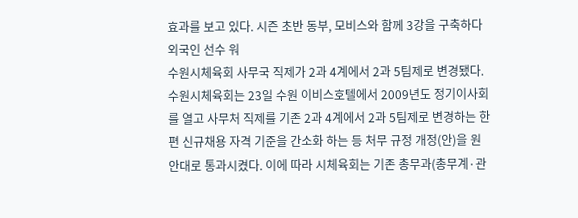효과를 보고 있다. 시즌 초반 동부, 모비스와 함께 3강을 구축하다 외국인 선수 워
수원시체육회 사무국 직제가 2과 4계에서 2과 5팀제로 변경됐다. 수원시체육회는 23일 수원 이비스호텔에서 2009년도 정기이사회를 열고 사무처 직제를 기존 2과 4계에서 2과 5팀제로 변경하는 한편 신규채용 자격 기준을 간소화 하는 등 처무 규정 개정(안)을 원안대로 통과시켰다. 이에 따라 시체육회는 기존 총무과(총무계·관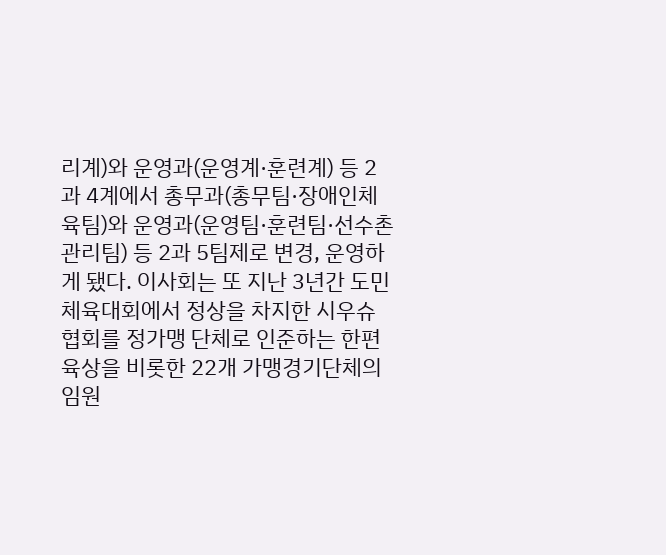리계)와 운영과(운영계·훈련계) 등 2과 4계에서 총무과(총무팀·장애인체육팀)와 운영과(운영팀·훈련팀·선수촌 관리팀) 등 2과 5팀제로 변경, 운영하게 됐다. 이사회는 또 지난 3년간 도민체육대회에서 정상을 차지한 시우슈협회를 정가맹 단체로 인준하는 한편 육상을 비롯한 22개 가맹경기단체의 임원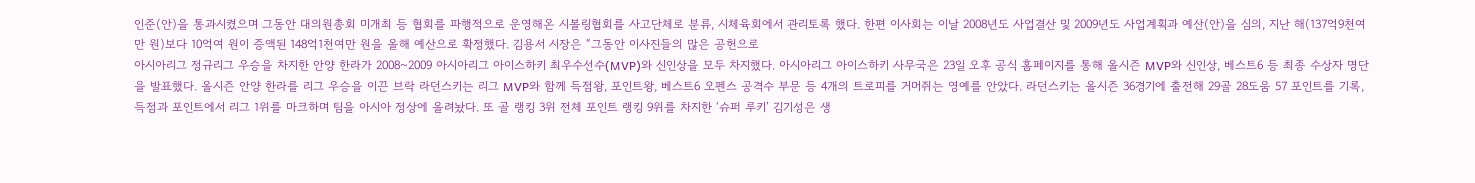인준(안)을 통과시켰으며 그동안 대의원총회 미개최 등 협회를 파행적으로 운영해온 시볼링협회를 사고단체로 분류, 시체육회에서 관리토록 했다. 한편 이사회는 이날 2008년도 사업결산 및 2009년도 사업계획과 예산(안)을 심의, 지난 해(137억9천여만 원)보다 10억여 원이 증액된 148억1천여만 원을 올해 예산으로 확정했다. 김용서 시장은 “그동안 이사진들의 많은 공헌으로
아시아리그 정규리그 우승을 차지한 안양 한라가 2008~2009 아시아리그 아이스하키 최우수선수(MVP)와 신인상을 모두 차지했다. 아시아리그 아이스하키 사무국은 23일 오후 공식 홈페이지를 통해 올시즌 MVP와 신인상, 베스트6 등 최종 수상자 명단을 발표했다. 올시즌 안양 한라를 리그 우승을 이끈 브락 라던스키는 리그 MVP와 함께 득점왕, 포인트왕, 베스트6 오펜스 공격수 부문 등 4개의 트로피를 거머쥐는 영예를 안았다. 라던스키는 올시즌 36경기에 출전해 29골 28도움 57 포인트를 기록, 득점과 포인트에서 리그 1위를 마크하며 팀을 아시아 정상에 올려놨다. 또 골 랭킹 3위 전체 포인트 랭킹 9위를 차지한 ‘슈퍼 루키’ 김기성은 생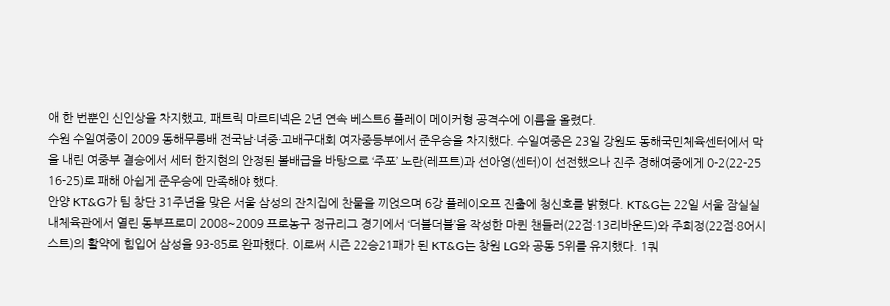애 한 번뿐인 신인상을 차지했고, 패트릭 마르티넥은 2년 연속 베스트6 플레이 메이커형 공격수에 이름을 올렸다.
수원 수일여중이 2009 동해무릉배 전국남·녀중·고배구대회 여자중등부에서 준우승을 차지했다. 수일여중은 23일 강원도 동해국민체육센터에서 막을 내린 여중부 결승에서 세터 한지현의 안정된 볼배급을 바탕으로 ‘주포’ 노란(레프트)과 선아영(센터)이 선전했으나 진주 경해여중에게 0-2(22-25 16-25)로 패해 아쉽게 준우승에 만족해야 했다.
안양 KT&G가 팀 창단 31주년을 맞은 서울 삼성의 잔치집에 찬물을 끼얹으며 6강 플레이오프 진출에 청신호를 밝혔다. KT&G는 22일 서울 잠실실내체육관에서 열린 동부프로미 2008~2009 프로농구 정규리그 경기에서 ‘더블더블’을 작성한 마퀸 챈들러(22점·13리바운드)와 주희정(22점·8어시스트)의 활약에 힘입어 삼성을 93-85로 완파했다. 이로써 시즌 22승21패가 된 KT&G는 창원 LG와 공동 5위를 유지했다. 1쿼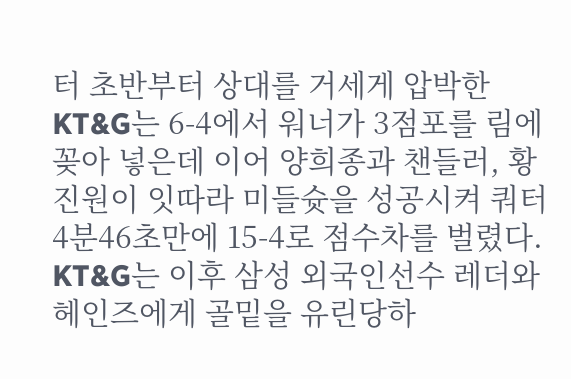터 초반부터 상대를 거세게 압박한 KT&G는 6-4에서 워너가 3점포를 림에 꽂아 넣은데 이어 양희종과 챈들러, 황진원이 잇따라 미들슛을 성공시켜 쿼터 4분46초만에 15-4로 점수차를 벌렸다. KT&G는 이후 삼성 외국인선수 레더와 헤인즈에게 골밑을 유린당하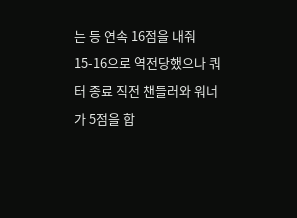는 등 연속 16점을 내줘 15-16으로 역전당했으나 쿼터 종료 직전 챈들러와 워너가 5점을 합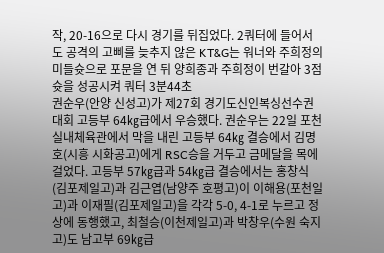작, 20-16으로 다시 경기를 뒤집었다. 2쿼터에 들어서도 공격의 고삐를 늦추지 않은 KT&G는 워너와 주희정의 미들슛으로 포문을 연 뒤 양희종과 주희정이 번갈아 3점슛을 성공시켜 쿼터 3분44초
권순우(안양 신성고)가 제27회 경기도신인복싱선수권대회 고등부 64㎏급에서 우승했다. 권순우는 22일 포천실내체육관에서 막을 내린 고등부 64㎏ 결승에서 김명호(시흥 시화공고)에게 RSC승을 거두고 금메달을 목에 걸었다. 고등부 57㎏급과 54㎏급 결승에서는 홍창식(김포제일고)과 김근엽(남양주 호평고)이 이해용(포천일고)과 이재필(김포제일고)을 각각 5-0, 4-1로 누르고 정상에 동행했고, 최철승(이천제일고)과 박창우(수원 숙지고)도 남고부 69㎏급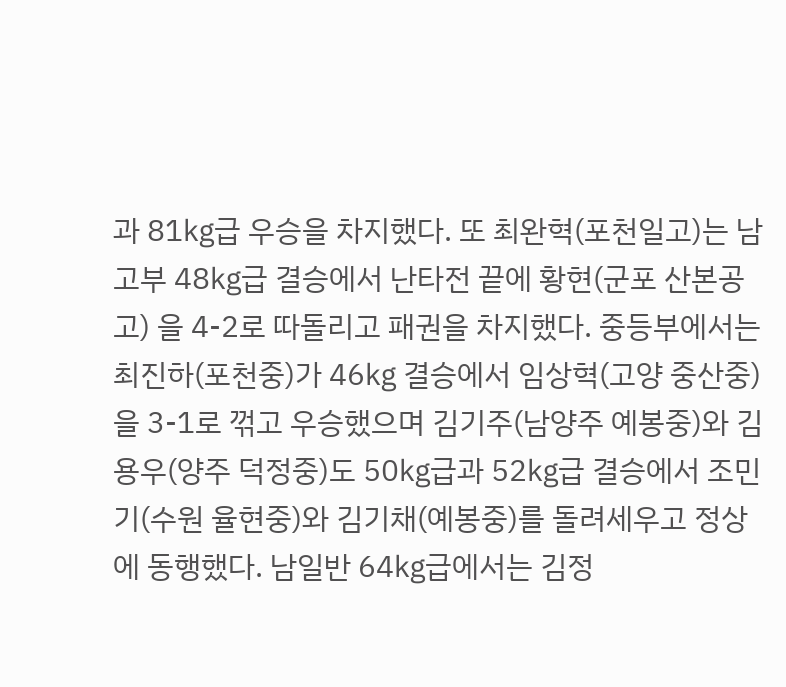과 81㎏급 우승을 차지했다. 또 최완혁(포천일고)는 남고부 48㎏급 결승에서 난타전 끝에 황현(군포 산본공고) 을 4-2로 따돌리고 패권을 차지했다. 중등부에서는 최진하(포천중)가 46㎏ 결승에서 임상혁(고양 중산중)을 3-1로 꺾고 우승했으며 김기주(남양주 예봉중)와 김용우(양주 덕정중)도 50㎏급과 52㎏급 결승에서 조민기(수원 율현중)와 김기채(예봉중)를 돌려세우고 정상에 동행했다. 남일반 64㎏급에서는 김정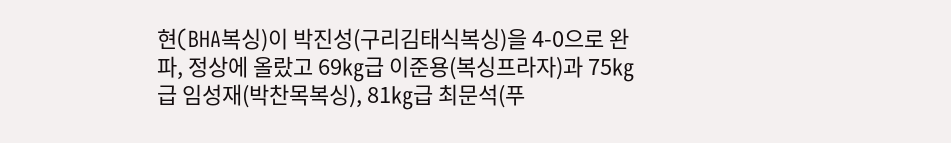현(BHA복싱)이 박진성(구리김태식복싱)을 4-0으로 완파, 정상에 올랐고 69㎏급 이준용(복싱프라자)과 75㎏급 임성재(박찬목복싱), 81㎏급 최문석(푸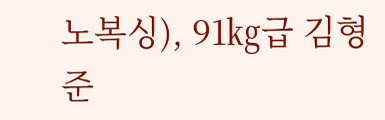노복싱), 91㎏급 김형준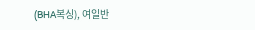(BHA복싱), 여일반